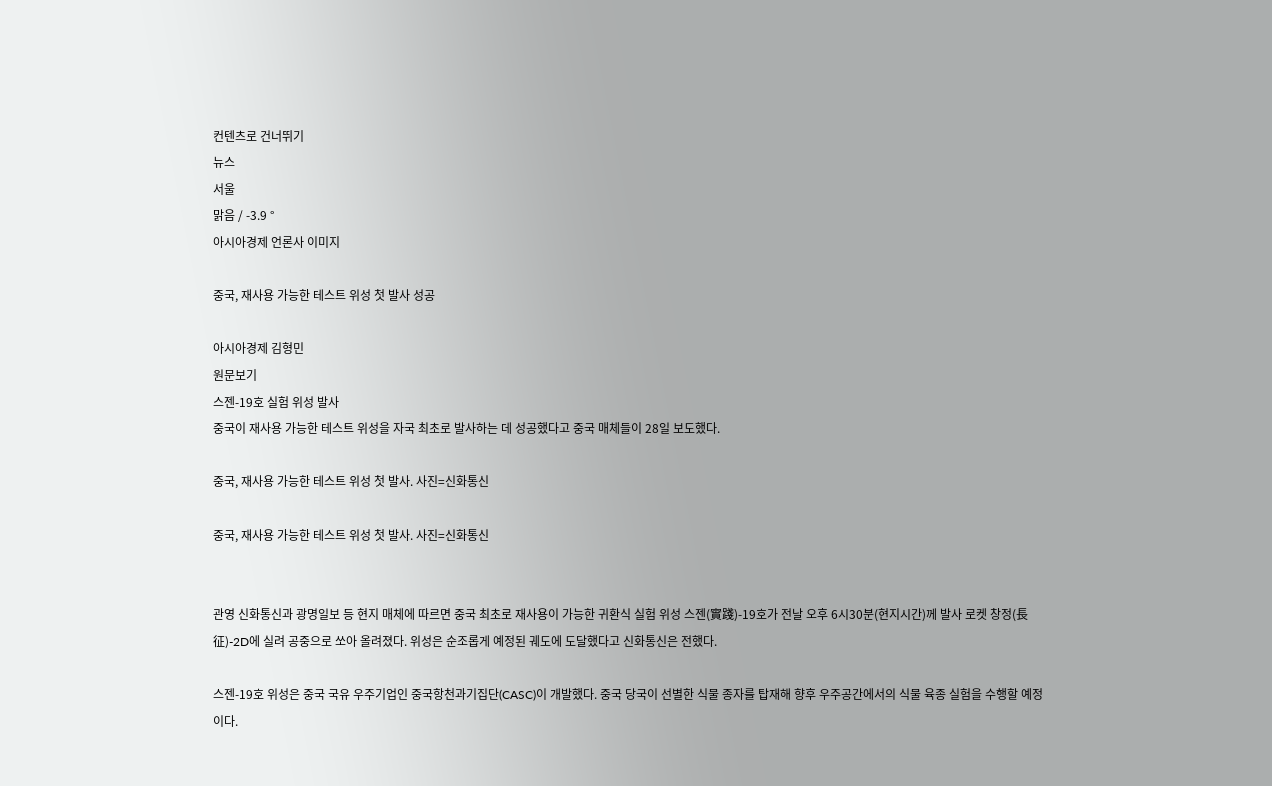컨텐츠로 건너뛰기
뉴스
서울
맑음 / -3.9 °
아시아경제 언론사 이미지

중국, 재사용 가능한 테스트 위성 첫 발사 성공

아시아경제 김형민
원문보기
스젠-19호 실험 위성 발사
중국이 재사용 가능한 테스트 위성을 자국 최초로 발사하는 데 성공했다고 중국 매체들이 28일 보도했다.

중국, 재사용 가능한 테스트 위성 첫 발사. 사진=신화통신

중국, 재사용 가능한 테스트 위성 첫 발사. 사진=신화통신


관영 신화통신과 광명일보 등 현지 매체에 따르면 중국 최초로 재사용이 가능한 귀환식 실험 위성 스젠(實踐)-19호가 전날 오후 6시30분(현지시간)께 발사 로켓 창정(長征)-2D에 실려 공중으로 쏘아 올려졌다. 위성은 순조롭게 예정된 궤도에 도달했다고 신화통신은 전했다.

스젠-19호 위성은 중국 국유 우주기업인 중국항천과기집단(CASC)이 개발했다. 중국 당국이 선별한 식물 종자를 탑재해 향후 우주공간에서의 식물 육종 실험을 수행할 예정이다.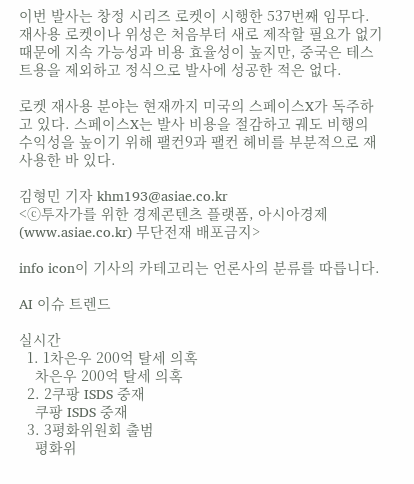이번 발사는 창정 시리즈 로켓이 시행한 537번째 임무다. 재사용 로켓이나 위성은 처음부터 새로 제작할 필요가 없기 때문에 지속 가능성과 비용 효율성이 높지만, 중국은 테스트용을 제외하고 정식으로 발사에 성공한 적은 없다.

로켓 재사용 분야는 현재까지 미국의 스페이스X가 독주하고 있다. 스페이스X는 발사 비용을 절감하고 궤도 비행의 수익성을 높이기 위해 팰컨9과 팰컨 헤비를 부분적으로 재사용한 바 있다.

김형민 기자 khm193@asiae.co.kr
<ⓒ투자가를 위한 경제콘텐츠 플랫폼, 아시아경제(www.asiae.co.kr) 무단전재 배포금지>

info icon이 기사의 카테고리는 언론사의 분류를 따릅니다.

AI 이슈 트렌드

실시간
  1. 1차은우 200억 탈세 의혹
    차은우 200억 탈세 의혹
  2. 2쿠팡 ISDS 중재
    쿠팡 ISDS 중재
  3. 3평화위원회 출범
    평화위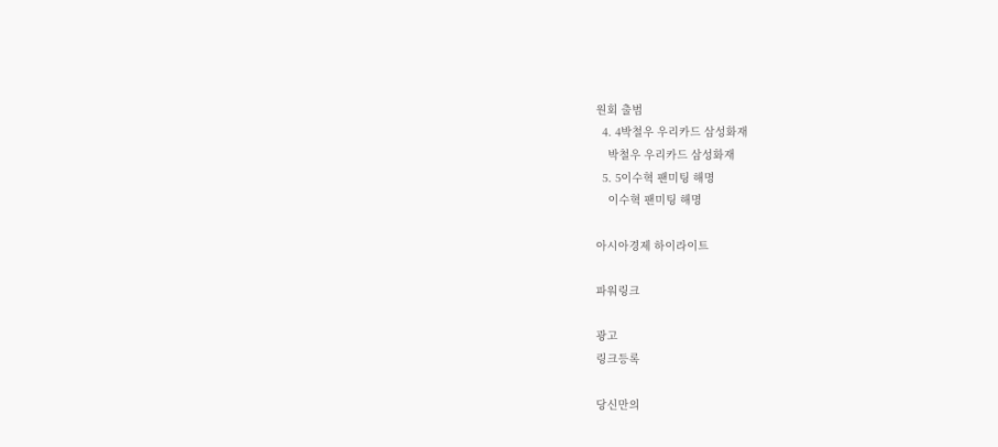원회 출범
  4. 4박철우 우리카드 삼성화재
    박철우 우리카드 삼성화재
  5. 5이수혁 팬미팅 해명
    이수혁 팬미팅 해명

아시아경제 하이라이트

파워링크

광고
링크등록

당신만의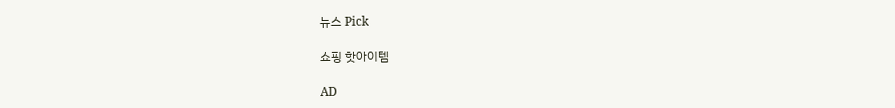뉴스 Pick

쇼핑 핫아이템

AD